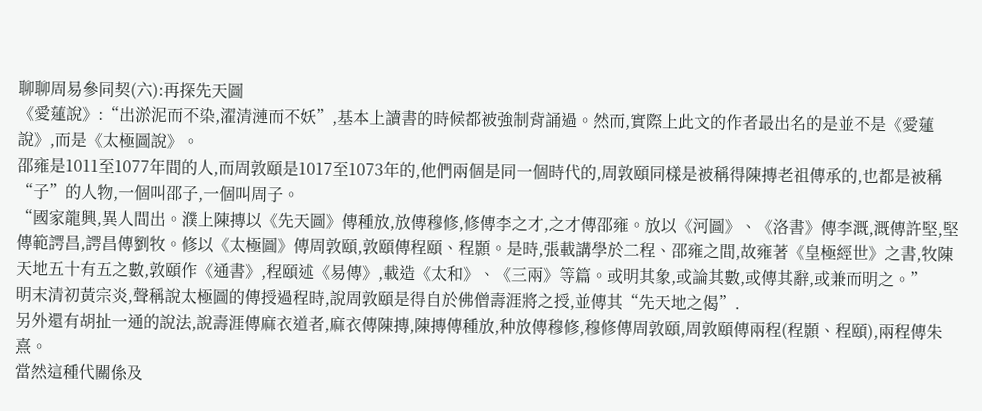聊聊周易參同契(六):再探先天圖
《愛蓮說》:“出淤泥而不染,濯清漣而不妖”,基本上讀書的時候都被強制背誦過。然而,實際上此文的作者最出名的是並不是《愛蓮說》,而是《太極圖說》。
邵雍是1011至1077年間的人,而周敦頤是1017至1073年的,他們兩個是同一個時代的,周敦頤同樣是被稱得陳摶老祖傳承的,也都是被稱“子”的人物,一個叫邵子,一個叫周子。
“國家龍興,異人間出。濮上陳摶以《先天圖》傳種放,放傳穆修,修傳李之才,之才傳邵雍。放以《河圖》、《洛書》傳李溉,溉傳許堅,堅傳範諤昌,諤昌傳劉牧。修以《太極圖》傳周敦頤,敦頤傳程頤、程顥。是時,張載講學於二程、邵雍之間,故雍著《皇極經世》之書,牧陳天地五十有五之數,敦頤作《通書》,程頤述《易傳》,載造《太和》、《三兩》等篇。或明其象,或論其數,或傳其辭,或兼而明之。”
明末清初黃宗炎,聲稱說太極圖的傳授過程時,說周敦頤是得自於佛僧壽涯將之授,並傳其“先天地之偈”.
另外還有胡扯一通的說法,說壽涯傳麻衣道者,麻衣傳陳摶,陳摶傳種放,种放傳穆修,穆修傳周敦頤,周敦頤傳兩程(程顥、程頤),兩程傳朱熹。
當然這種代關係及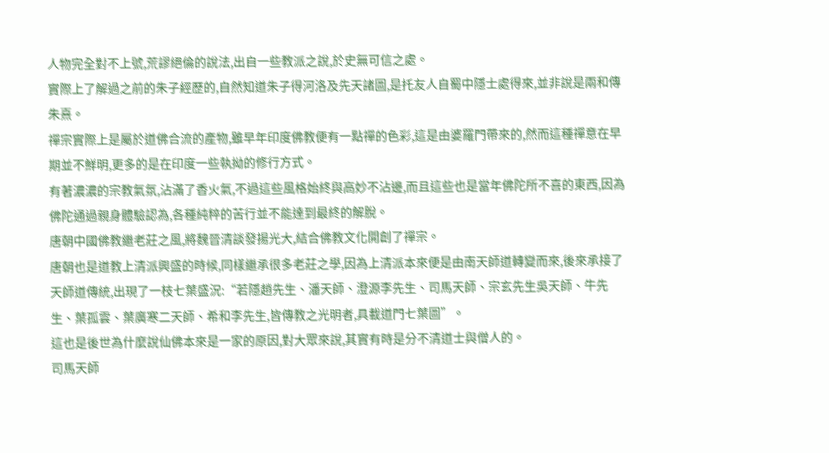人物完全對不上號,荒謬絕倫的說法,出自一些教派之說,於史無可信之處。
實際上了解過之前的朱子經歷的,自然知道朱子得河洛及先天諸圖,是托友人自蜀中隱士處得來,並非說是兩和傳朱熹。
禪宗實際上是屬於道佛合流的產物,雖早年印度佛教便有一點禪的色彩,這是由婆羅門帶來的,然而這種禪意在早期並不鮮明,更多的是在印度一些執拗的修行方式。
有著濃濃的宗教氣氛,沾滿了香火氣,不過這些風格始終與高妙不沾邊,而且這些也是當年佛陀所不喜的東西,因為佛陀通過親身體驗認為,各種純粹的苦行並不能達到最終的解脫。
唐朝中國佛教繼老莊之風,將魏晉清談發揚光大,結合佛教文化開創了禪宗。
唐朝也是道教上清派興盛的時候,同樣繼承很多老莊之學,因為上清派本來便是由南天師道轉變而來,後來承接了天師道傳統,出現了一枝七葉盛況:“若隱趙先生、潘天師、澄源李先生、司馬天師、宗玄先生吳天師、牛先生、葉孤雲、葉廣寒二天師、希和李先生,皆傳教之光明者,具載道門七葉圖”。
這也是後世為什麼說仙佛本來是一家的原因,對大眾來說,其實有時是分不清道士與僧人的。
司馬天師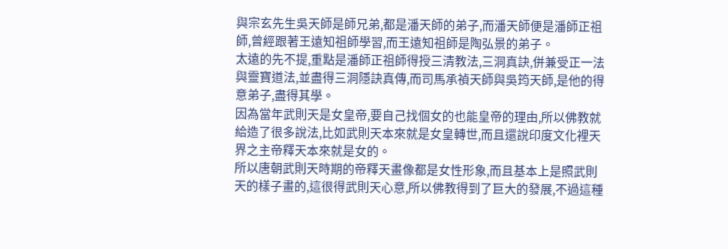與宗玄先生吳天師是師兄弟,都是潘天師的弟子,而潘天師便是潘師正祖師,曾經跟著王遠知祖師學習,而王遠知祖師是陶弘景的弟子。
太遠的先不提,重點是潘師正祖師得授三清教法,三洞真訣,併兼受正一法與靈寶道法,並盡得三洞隱訣真傳,而司馬承禎天師與吳筠天師,是他的得意弟子,盡得其學。
因為當年武則天是女皇帝,要自己找個女的也能皇帝的理由,所以佛教就給造了很多說法,比如武則天本來就是女皇轉世,而且還說印度文化裡天界之主帝釋天本來就是女的。
所以唐朝武則天時期的帝釋天畫像都是女性形象,而且基本上是照武則天的樣子畫的,這很得武則天心意,所以佛教得到了巨大的發展,不過這種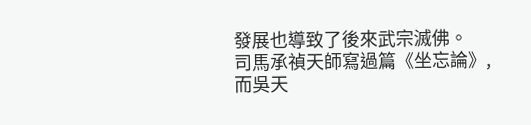發展也導致了後來武宗滅佛。
司馬承禎天師寫過篇《坐忘論》,而吳天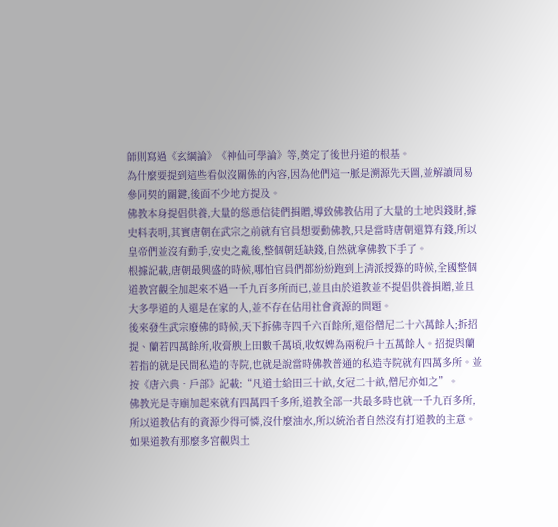師則寫過《玄綱論》《神仙可學論》等,奠定了後世丹道的根基。
為什麼要提到這些看似沒關係的內容,因為他們這一脈是溯源先天圖,並解讀周易參同契的關鍵,後面不少地方提及。
佛教本身提倡供養,大量的慫恿信徒們捐贈,導致佛教佔用了大量的土地與錢財,據史料表明,其實唐朝在武宗之前就有官員想要動佛教,只是當時唐朝還算有錢,所以皇帝們並沒有動手,安史之亂後,整個朝廷缺錢,自然就拿佛教下手了。
根據記載,唐朝最興盛的時候,哪怕官員們都紛紛跑到上清派授籙的時候,全國整個道教宮觀全加起來不過一千九百多所而已,並且由於道教並不提倡供養捐贈,並且大多學道的人還是在家的人,並不存在佔用社會資源的問題。
後來發生武宗廢佛的時候,天下拆佛寺四千六百餘所,還俗僧尼二十六萬餘人;拆招提、蘭若四萬餘所,收膏腴上田數千萬頃,收奴婢為兩稅戶十五萬餘人。招提與蘭若指的就是民間私造的寺院,也就是說當時佛教普通的私造寺院就有四萬多所。並按《唐六典•戶部》記載:“凡道士給田三十畝,女冠二十畝,僧尼亦如之”。
佛教光是寺廟加起來就有四萬四千多所,道教全部一共最多時也就一千九百多所,所以道教佔有的資源少得可憐,沒什麼油水,所以統治者自然沒有打道教的主意。
如果道教有那麼多宮觀與土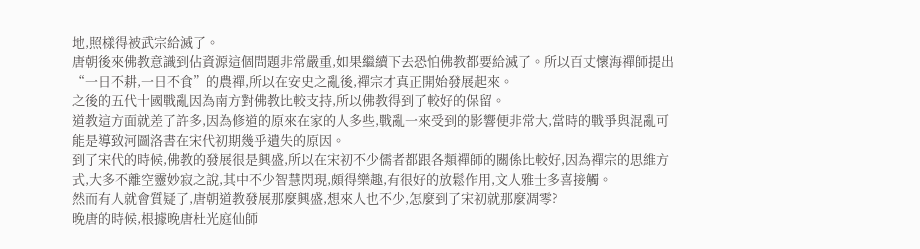地,照樣得被武宗給滅了。
唐朝後來佛教意識到佔資源這個問題非常嚴重,如果繼續下去恐怕佛教都要給滅了。所以百丈懷海禪師提出“一日不耕,一日不食”的農禪,所以在安史之亂後,禪宗才真正開始發展起來。
之後的五代十國戰亂因為南方對佛教比較支持,所以佛教得到了較好的保留。
道教這方面就差了許多,因為修道的原來在家的人多些,戰亂一來受到的影響便非常大,當時的戰爭與混亂可能是導致河圖洛書在宋代初期幾乎遺失的原因。
到了宋代的時候,佛教的發展很是興盛,所以在宋初不少儒者都跟各類禪師的關係比較好,因為禪宗的思維方式,大多不離空靈妙寂之說,其中不少智慧閃現,頗得樂趣,有很好的放鬆作用,文人雅士多喜接觸。
然而有人就會質疑了,唐朝道教發展那麼興盛,想來人也不少,怎麼到了宋初就那麼凋零?
晚唐的時候,根據晚唐杜光庭仙師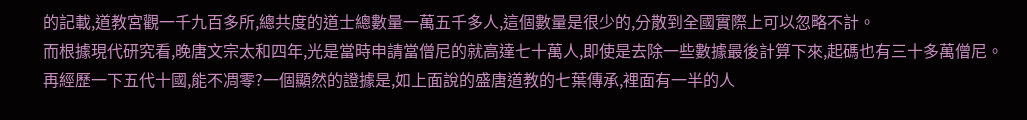的記載,道教宮觀一千九百多所,總共度的道士總數量一萬五千多人,這個數量是很少的,分散到全國實際上可以忽略不計。
而根據現代研究看,晚唐文宗太和四年,光是當時申請當僧尼的就高達七十萬人,即使是去除一些數據最後計算下來,起碼也有三十多萬僧尼。
再經歷一下五代十國,能不凋零?一個顯然的證據是,如上面說的盛唐道教的七葉傳承,裡面有一半的人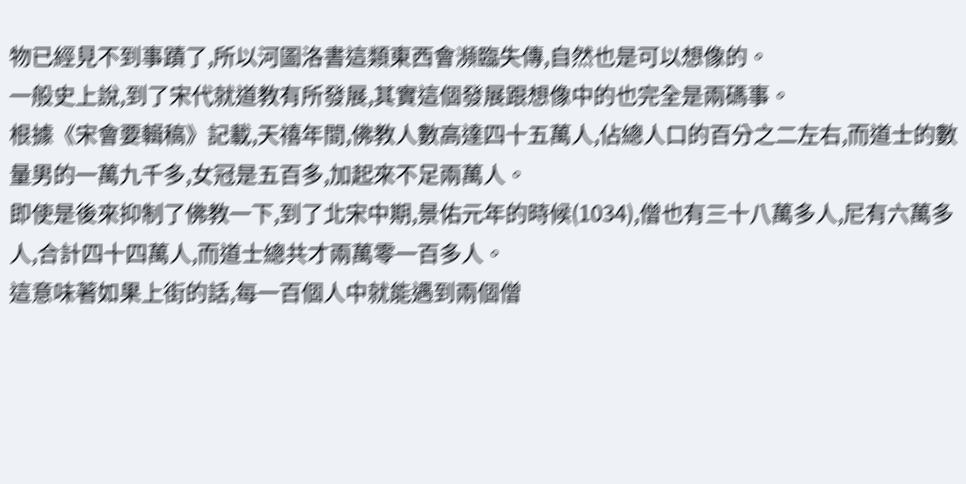物已經見不到事蹟了,所以河圖洛書這類東西會瀕臨失傳,自然也是可以想像的。
一般史上說,到了宋代就道教有所發展,其實這個發展跟想像中的也完全是兩碼事。
根據《宋會要輯稿》記載,天禧年間,佛教人數高達四十五萬人,佔總人口的百分之二左右,而道士的數量男的一萬九千多,女冠是五百多,加起來不足兩萬人。
即使是後來抑制了佛教一下,到了北宋中期,景佑元年的時候(1034),僧也有三十八萬多人,尼有六萬多人,合計四十四萬人,而道士總共才兩萬零一百多人。
這意味著如果上街的話,每一百個人中就能遇到兩個僧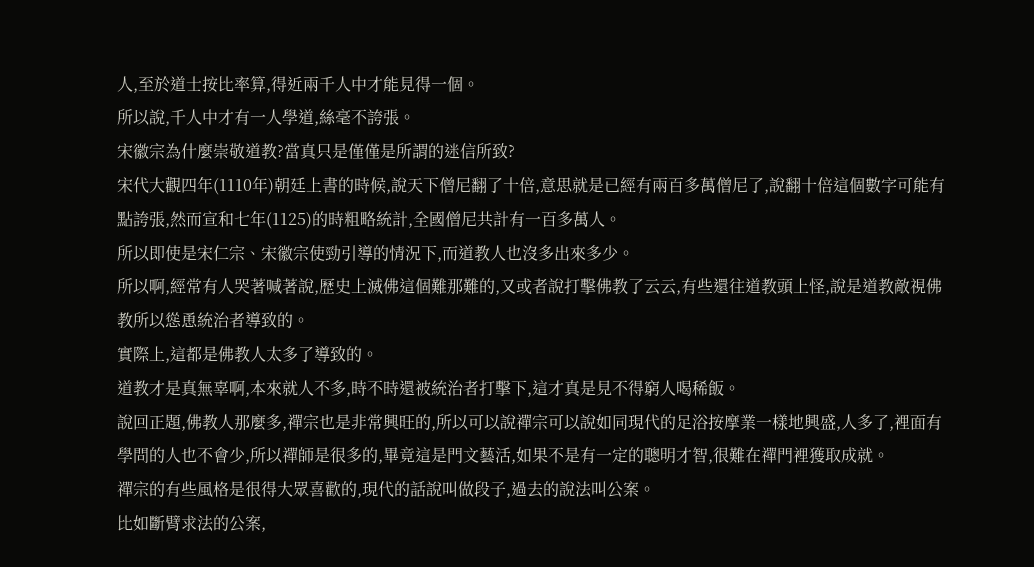人,至於道士按比率算,得近兩千人中才能見得一個。
所以說,千人中才有一人學道,絲毫不誇張。
宋徽宗為什麼崇敬道教?當真只是僅僅是所謂的迷信所致?
宋代大觀四年(1110年)朝廷上書的時候,說天下僧尼翻了十倍,意思就是已經有兩百多萬僧尼了,說翻十倍這個數字可能有點誇張,然而宣和七年(1125)的時粗略統計,全國僧尼共計有一百多萬人。
所以即使是宋仁宗、宋徽宗使勁引導的情況下,而道教人也沒多出來多少。
所以啊,經常有人哭著喊著說,歷史上滅佛這個難那難的,又或者說打擊佛教了云云,有些還往道教頭上怪,說是道教敵視佛教所以慫恿統治者導致的。
實際上,這都是佛教人太多了導致的。
道教才是真無辜啊,本來就人不多,時不時還被統治者打擊下,這才真是見不得窮人喝稀飯。
說回正題,佛教人那麼多,禪宗也是非常興旺的,所以可以說禪宗可以說如同現代的足浴按摩業一樣地興盛,人多了,裡面有學問的人也不會少,所以禪師是很多的,畢竟這是門文藝活,如果不是有一定的聰明才智,很難在禪門裡獲取成就。
禪宗的有些風格是很得大眾喜歡的,現代的話說叫做段子,過去的說法叫公案。
比如斷臂求法的公案,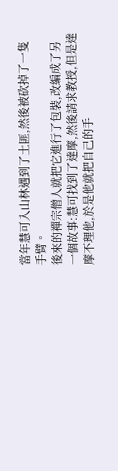當年慧可入山林遇到了土匪,然後被砍掉了一隻手臂。
後來的禪宗僧人就把它進行了包裝,改編成了另一個故事:慧可找到了達摩,然後請求教授,但是達摩不理他,於是他就把自己的手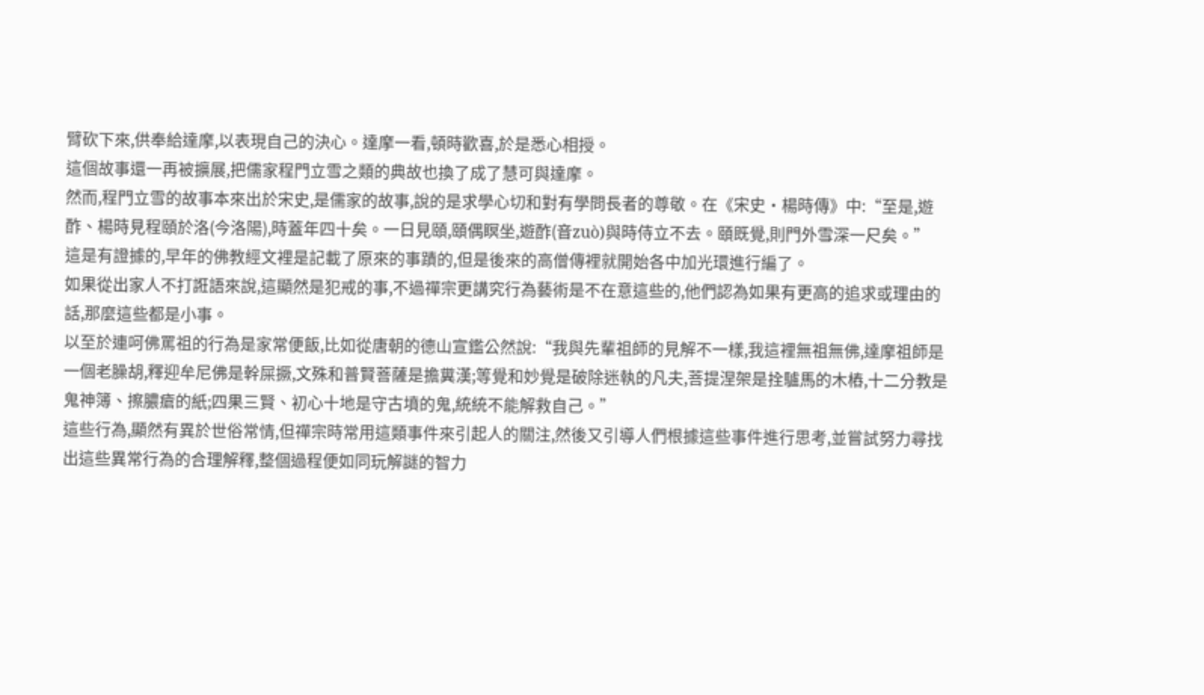臂砍下來,供奉給達摩,以表現自己的決心。達摩一看,頓時歡喜,於是悉心相授。
這個故事還一再被擴展,把儒家程門立雪之類的典故也換了成了慧可與達摩。
然而,程門立雪的故事本來出於宋史,是儒家的故事,說的是求學心切和對有學問長者的尊敬。在《宋史·楊時傳》中:“至是,遊酢、楊時見程頤於洛(今洛陽),時蓋年四十矣。一日見頤,頤偶瞑坐,遊酢(音zuò)與時侍立不去。頤既覺,則門外雪深一尺矣。”
這是有證據的,早年的佛教經文裡是記載了原來的事蹟的,但是後來的高僧傳裡就開始各中加光環進行編了。
如果從出家人不打誑語來說,這顯然是犯戒的事,不過禪宗更講究行為藝術是不在意這些的,他們認為如果有更高的追求或理由的話,那麼這些都是小事。
以至於連呵佛罵祖的行為是家常便飯,比如從唐朝的德山宣鑑公然說:“我與先輩祖師的見解不一樣,我這裡無祖無佛,達摩祖師是一個老臊胡,釋迎牟尼佛是幹屎撅,文殊和普賢菩薩是擔糞漢;等覺和妙覺是破除迷執的凡夫,菩提涅架是拴驢馬的木樁,十二分教是鬼神簿、擦膿瘡的紙;四果三賢、初心十地是守古墳的鬼,統統不能解救自己。”
這些行為,顯然有異於世俗常情,但禪宗時常用這類事件來引起人的關注,然後又引導人們根據這些事件進行思考,並嘗試努力尋找出這些異常行為的合理解釋,整個過程便如同玩解謎的智力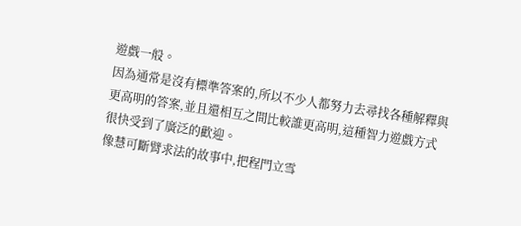遊戲一般。
因為通常是沒有標準答案的,所以不少人都努力去尋找各種解釋與更高明的答案,並且還相互之間比較誰更高明,這種智力遊戲方式很快受到了廣泛的歡迎。
像慧可斷臂求法的故事中,把程門立雪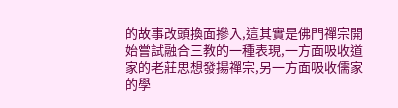的故事改頭換面摻入,這其實是佛門禪宗開始嘗試融合三教的一種表現,一方面吸收道家的老莊思想發揚禪宗,另一方面吸收儒家的學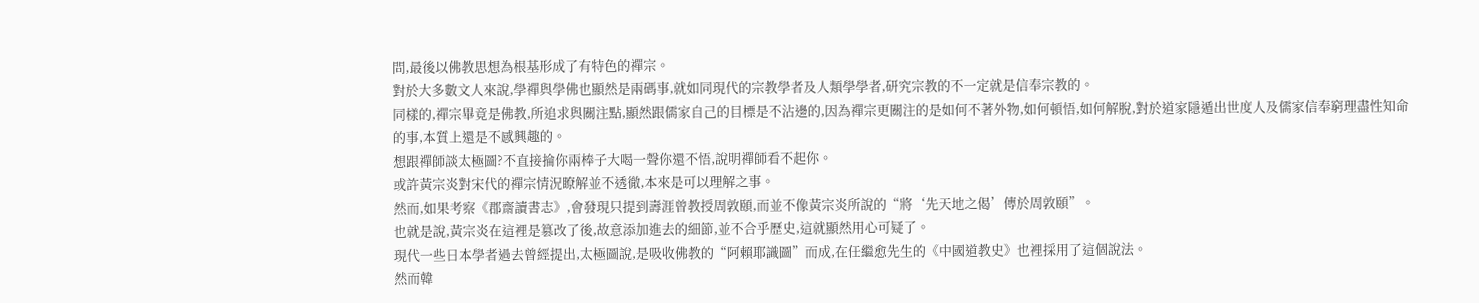問,最後以佛教思想為根基形成了有特色的禪宗。
對於大多數文人來說,學禪與學佛也顯然是兩碼事,就如同現代的宗教學者及人類學學者,研究宗教的不一定就是信奉宗教的。
同樣的,禪宗畢竟是佛教,所追求與關注點,顯然跟儒家自己的目標是不沾邊的,因為禪宗更關注的是如何不著外物,如何頓悟,如何解脫,對於道家隱遁出世度人及儒家信奉窮理盡性知命的事,本質上還是不感興趣的。
想跟禪師談太極圖?不直接掄你兩棒子大喝一聲你還不悟,說明禪師看不起你。
或許黃宗炎對宋代的禪宗情況瞭解並不透徹,本來是可以理解之事。
然而,如果考察《郡齋讀書志》,會發現只提到壽涯曾教授周敦頤,而並不像黃宗炎所說的“將‘先天地之偈’傳於周敦頤”。
也就是說,黃宗炎在這裡是篡改了後,故意添加進去的細節,並不合乎歷史,這就顯然用心可疑了。
現代一些日本學者過去曾經提出,太極圖說,是吸收佛教的“阿賴耶識圖”而成,在任繼愈先生的《中國道教史》也裡採用了這個說法。
然而韓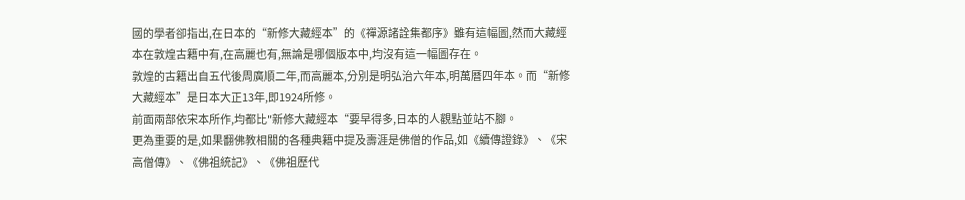國的學者卻指出,在日本的“新修大藏經本”的《禪源諸詮集都序》雖有這幅圖,然而大藏經本在敦煌古籍中有,在高麗也有,無論是哪個版本中,均沒有這一幅圖存在。
敦煌的古籍出自五代後周廣順二年,而高麗本,分別是明弘治六年本,明萬曆四年本。而“新修大藏經本”是日本大正13年,即1924所修。
前面兩部依宋本所作,均都比"新修大藏經本“要早得多,日本的人觀點並站不腳。
更為重要的是,如果翻佛教相關的各種典籍中提及壽涯是佛僧的作品,如《續傳證錄》、《宋高僧傳》、《佛祖統記》、《佛祖歷代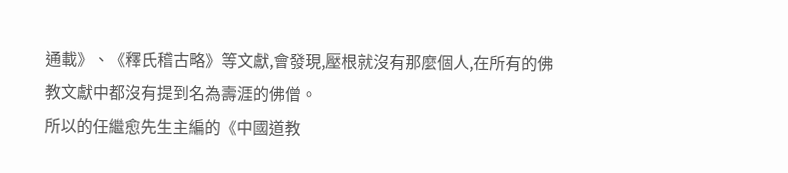通載》、《釋氏稽古略》等文獻,會發現,壓根就沒有那麼個人,在所有的佛教文獻中都沒有提到名為壽涯的佛僧。
所以的任繼愈先生主編的《中國道教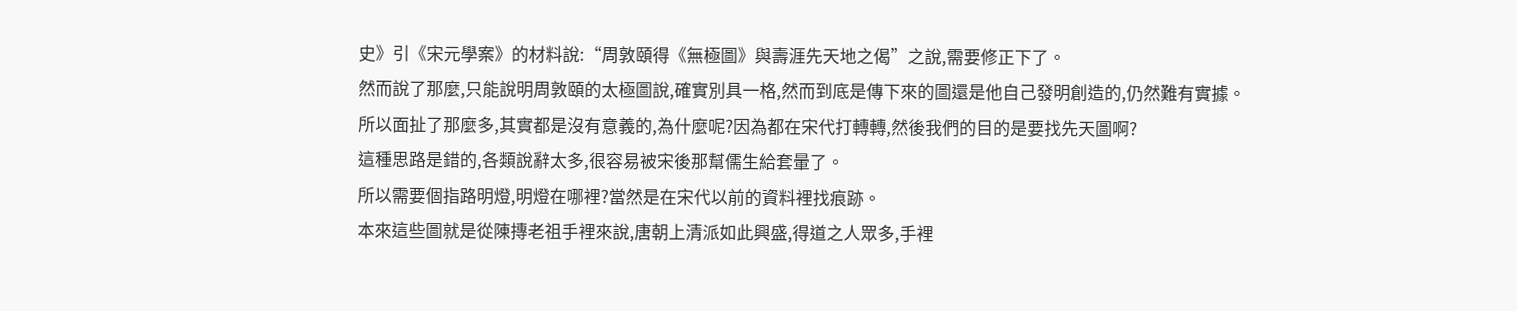史》引《宋元學案》的材料說:“周敦頤得《無極圖》與壽涯先天地之偈”之說,需要修正下了。
然而說了那麼,只能說明周敦頤的太極圖說,確實別具一格,然而到底是傳下來的圖還是他自己發明創造的,仍然難有實據。
所以面扯了那麼多,其實都是沒有意義的,為什麼呢?因為都在宋代打轉轉,然後我們的目的是要找先天圖啊?
這種思路是錯的,各類說辭太多,很容易被宋後那幫儒生給套暈了。
所以需要個指路明燈,明燈在哪裡?當然是在宋代以前的資料裡找痕跡。
本來這些圖就是從陳摶老祖手裡來說,唐朝上清派如此興盛,得道之人眾多,手裡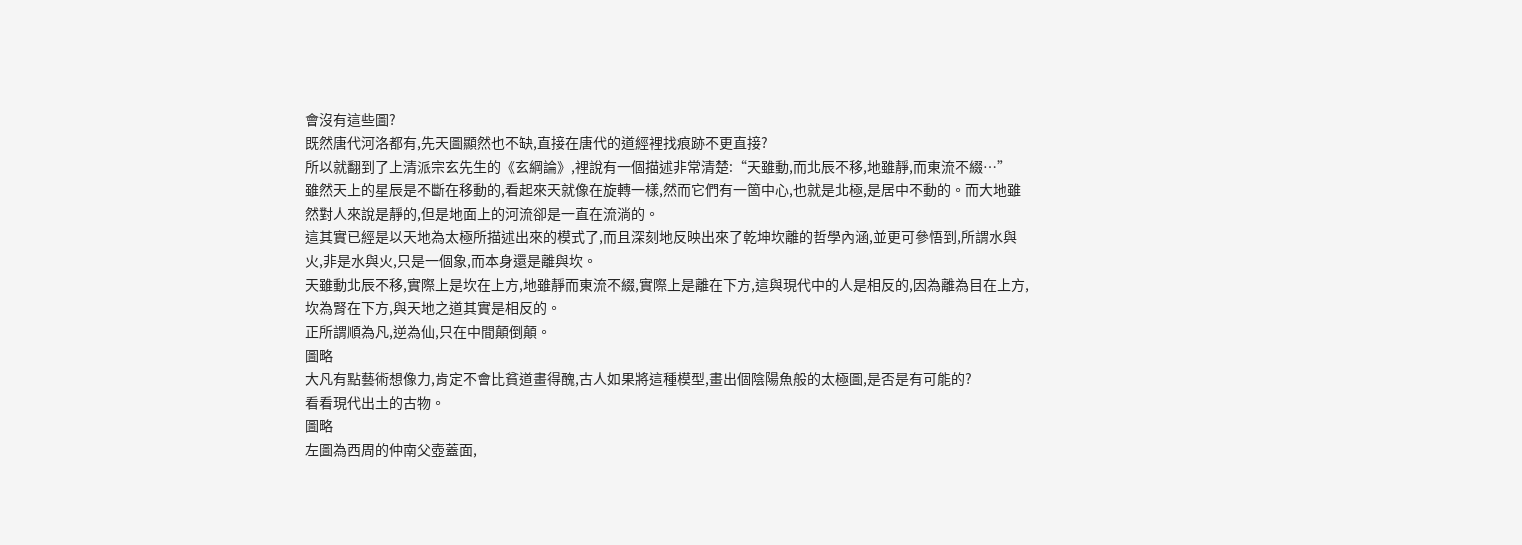會沒有這些圖?
既然唐代河洛都有,先天圖顯然也不缺,直接在唐代的道經裡找痕跡不更直接?
所以就翻到了上清派宗玄先生的《玄綱論》,裡說有一個描述非常清楚:“天雖動,而北辰不移,地雖靜,而東流不綴…”
雖然天上的星辰是不斷在移動的,看起來天就像在旋轉一樣,然而它們有一箇中心,也就是北極,是居中不動的。而大地雖然對人來說是靜的,但是地面上的河流卻是一直在流淌的。
這其實已經是以天地為太極所描述出來的模式了,而且深刻地反映出來了乾坤坎離的哲學內涵,並更可參悟到,所謂水與火,非是水與火,只是一個象,而本身還是離與坎。
天雖動北辰不移,實際上是坎在上方,地雖靜而東流不綴,實際上是離在下方,這與現代中的人是相反的,因為離為目在上方,坎為腎在下方,與天地之道其實是相反的。
正所謂順為凡,逆為仙,只在中間顛倒顛。
圖略
大凡有點藝術想像力,肯定不會比貧道畫得醜,古人如果將這種模型,畫出個陰陽魚般的太極圖,是否是有可能的?
看看現代出土的古物。
圖略
左圖為西周的仲南父壺蓋面,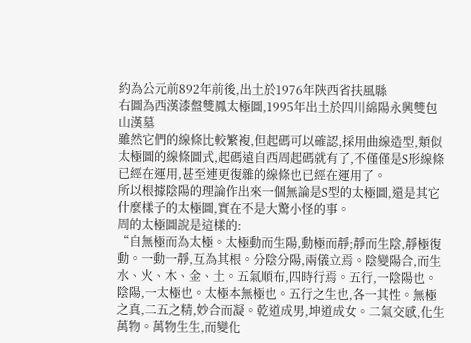約為公元前892年前後,出土於1976年陝西省扶風縣
右圖為西漢漆盤雙鳳太極圖,1995年出土於四川綿陽永興雙包山漢墓
雖然它們的線條比較繁複,但起碼可以確認,採用曲線造型,類似太極圖的線條圖式,起碼遠自西周起碼就有了,不僅僅是S形線條已經在運用,甚至連更復雜的線條也已經在運用了。
所以根據陰陽的理論作出來一個無論是S型的太極圖,還是其它什麼樣子的太極圖,實在不是大驚小怪的事。
周的太極圖說是這樣的:
“自無極而為太極。太極動而生陽,動極而靜;靜而生陰,靜極復動。一動一靜,互為其根。分陰分陽,兩儀立焉。陰變陽合,而生水、火、木、金、土。五氣順布,四時行焉。五行,一陰陽也。陰陽,一太極也。太極本無極也。五行之生也,各一其性。無極之真,二五之精,妙合而凝。乾道成男,坤道成女。二氣交感,化生萬物。萬物生生,而變化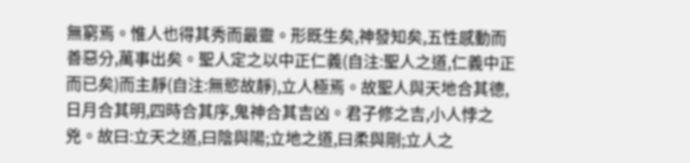無窮焉。惟人也得其秀而最靈。形既生矣,神發知矣,五性感動而善惡分,萬事出矣。聖人定之以中正仁義(自注:聖人之道,仁義中正而已矣)而主靜(自注:無慾故靜),立人極焉。故聖人與天地合其德,日月合其明,四時合其序,鬼神合其吉凶。君子修之吉,小人悖之兇。故曰:立天之道,曰陰與陽;立地之道,曰柔與剛;立人之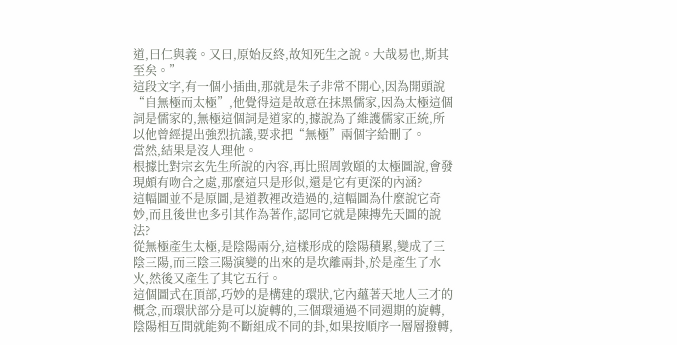道,曰仁與義。又曰,原始反終,故知死生之說。大哉易也,斯其至矣。”
這段文字,有一個小插曲,那就是朱子非常不開心,因為開頭說“自無極而太極”,他覺得這是故意在抹黑儒家,因為太極這個詞是儒家的,無極這個詞是道家的,據說為了維護儒家正統,所以他曾經提出強烈抗議,要求把“無極”兩個字給刪了。
當然,結果是沒人理他。
根據比對宗玄先生所說的內容,再比照周敦頤的太極圖說,會發現頗有吻合之處,那麼這只是形似,還是它有更深的內涵?
這幅圖並不是原圖,是道教裡改造過的,這幅圖為什麼說它奇妙,而且後世也多引其作為著作,認同它就是陳摶先天圖的說法?
從無極產生太極,是陰陽兩分,這樣形成的陰陽積累,變成了三陰三陽,而三陰三陽演變的出來的是坎離兩卦,於是產生了水火,然後又產生了其它五行。
這個圖式在頂部,巧妙的是構建的環狀,它內蘊著天地人三才的概念,而環狀部分是可以旋轉的,三個環通過不同週期的旋轉,陰陽相互間就能夠不斷組成不同的卦,如果按順序一層層撥轉,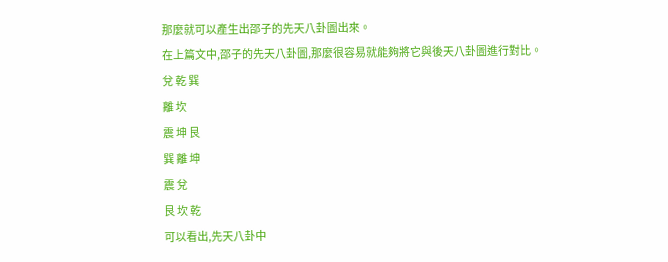那麼就可以產生出邵子的先天八卦圖出來。
在上篇文中,邵子的先天八卦圖,那麼很容易就能夠將它與後天八卦圖進行對比。
兌 乾 巽
離 坎
震 坤 艮
巽 離 坤
震 兌
艮 坎 乾
可以看出,先天八卦中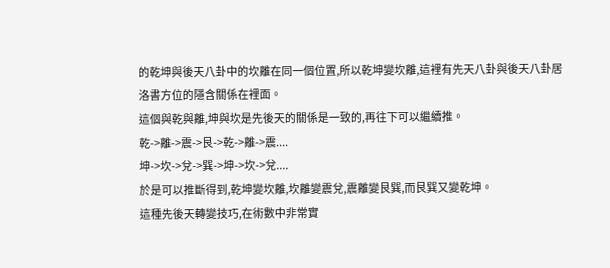的乾坤與後天八卦中的坎離在同一個位置,所以乾坤變坎離,這裡有先天八卦與後天八卦居洛書方位的隱含關係在裡面。
這個與乾與離,坤與坎是先後天的關係是一致的,再往下可以繼續推。
乾->離->震->艮->乾->離->震....
坤->坎->兌->巽->坤->坎->兌....
於是可以推斷得到,乾坤變坎離,坎離變震兌,震離變艮巽,而艮巽又變乾坤。
這種先後天轉變技巧,在術數中非常實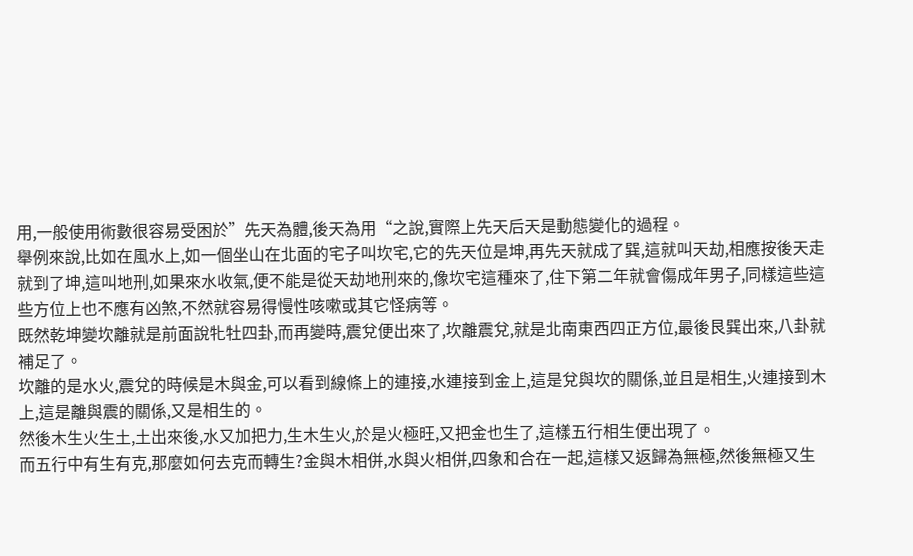用,一般使用術數很容易受困於”先天為體,後天為用“之說,實際上先天后天是動態變化的過程。
舉例來說,比如在風水上,如一個坐山在北面的宅子叫坎宅,它的先天位是坤,再先天就成了巽,這就叫天劫,相應按後天走就到了坤,這叫地刑,如果來水收氣,便不能是從天劫地刑來的,像坎宅這種來了,住下第二年就會傷成年男子,同樣這些這些方位上也不應有凶煞,不然就容易得慢性咳嗽或其它怪病等。
既然乾坤變坎離就是前面說牝牡四卦,而再變時,震兌便出來了,坎離震兌,就是北南東西四正方位,最後艮巽出來,八卦就補足了。
坎離的是水火,震兌的時候是木與金,可以看到線條上的連接,水連接到金上,這是兌與坎的關係,並且是相生,火連接到木上,這是離與震的關係,又是相生的。
然後木生火生土,土出來後,水又加把力,生木生火,於是火極旺,又把金也生了,這樣五行相生便出現了。
而五行中有生有克,那麼如何去克而轉生?金與木相併,水與火相併,四象和合在一起,這樣又返歸為無極,然後無極又生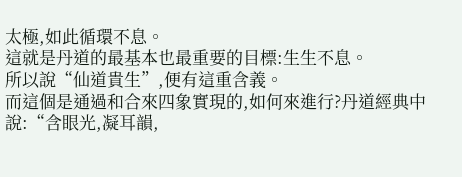太極,如此循環不息。
這就是丹道的最基本也最重要的目標:生生不息。
所以說“仙道貴生”,便有這重含義。
而這個是通過和合來四象實現的,如何來進行?丹道經典中說:“含眼光,凝耳韻,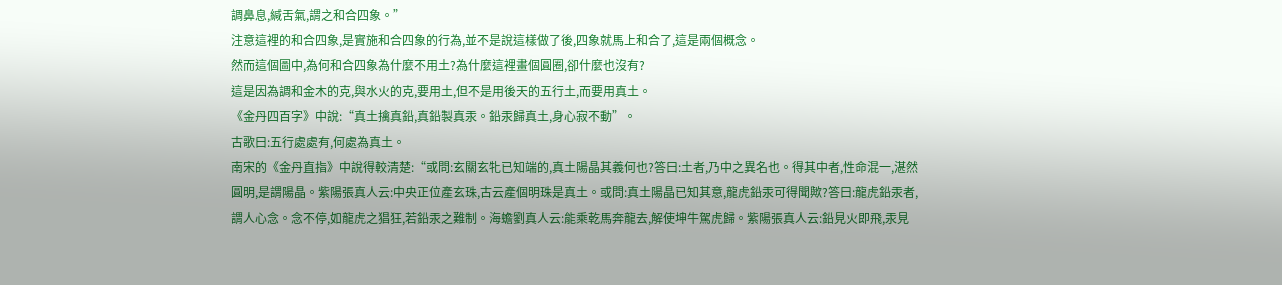調鼻息,緘舌氣,謂之和合四象。”
注意這裡的和合四象,是實施和合四象的行為,並不是說這樣做了後,四象就馬上和合了,這是兩個概念。
然而這個圖中,為何和合四象為什麼不用土?為什麼這裡畫個圓圈,卻什麼也沒有?
這是因為調和金木的克,與水火的克,要用土,但不是用後天的五行土,而要用真土。
《金丹四百字》中說:“真土擒真鉛,真鉛製真汞。鉛汞歸真土,身心寂不動”。
古歌曰:五行處處有,何處為真土。
南宋的《金丹直指》中說得較清楚:“或問:玄關玄牝已知端的,真土陽晶其義何也?答曰:土者,乃中之異名也。得其中者,性命混一,湛然圓明,是謂陽晶。紫陽張真人云:中央正位產玄珠,古云產個明珠是真土。或問:真土陽晶已知其意,龍虎鉛汞可得聞歟?答曰:龍虎鉛汞者,謂人心念。念不停,如龍虎之猖狂,若鉛汞之難制。海蟾劉真人云:能乘乾馬奔龍去,解使坤牛駕虎歸。紫陽張真人云:鉛見火即飛,汞見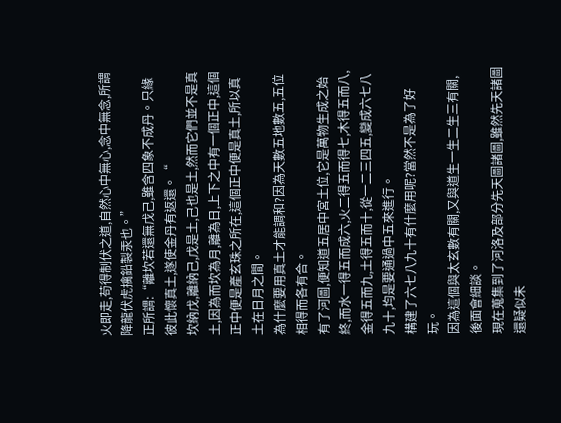火即走,苟得制伏之道,自然心中無心,念中無念,所謂降龍伏虎擒鉛製汞也。”
正所謂:“離坎若還無戊己,雖含四象不成丹。只緣彼此懷真土,遂使金丹有返還。“
坎納戊,離納己,戊是土,己也是土,然而它們並不是真土,因為而坎為月,離為日,上下之中有一個正中,這個正中便是產玄珠之所在,這個正中便是真土,所以真土在日月之間。
為什麼要用真土才能調和?因為天數五地數五,五位相得而各有合。
有了河圖,便知道五居中宮土位,它是萬物生成之始終,而水一得五而成六,火二得五而得七,木得五而八,金得五而九,土得五而十,從一二三四五,變成六七八九十,均是要通過中五來進行。
構建了六七八九十有什麼用呢?當然不是為了好玩。
因為這個與太玄數有關,又與道生一生二生三有關,後面會細談。
現在蒐集到了河洛及部分先天圖諸圖,雖然先天諸圖還疑似未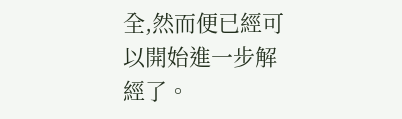全,然而便已經可以開始進一步解經了。